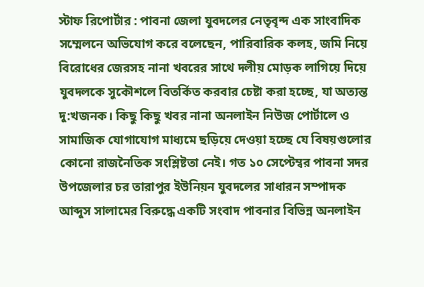স্টাফ রিপোর্টার : পাবনা জেলা যুবদলের নেতৃবৃন্দ এক সাংবাদিক সম্মেলনে অভিযোগ করে বলেছেন, পারিবারিক কলহ, জমি নিয়ে বিরোধের জেরসহ নানা খবরের সাথে দলীয় মোড়ক লাগিয়ে দিয়ে যুবদলকে সুকৌশলে বিতর্কিত করবার চেষ্টা করা হচ্ছে, যা অত্যন্ত দু:খজনক। কিছু কিছু খবর নানা অনলাইন নিউজ পোর্টালে ও সামাজিক যোগাযোগ মাধ্যমে ছড়িয়ে দেওয়া হচ্ছে যে বিষয়গুলোর কোনো রাজনৈতিক সংশ্লিষ্টতা নেই। গত ১০ সেপ্টেম্বর পাবনা সদর উপজেলার চর তারাপুর ইউনিয়ন যুবদলের সাধারন সম্পাদক আব্দুস সালামের বিরুদ্ধে একটি সংবাদ পাবনার বিভিন্ন অনলাইন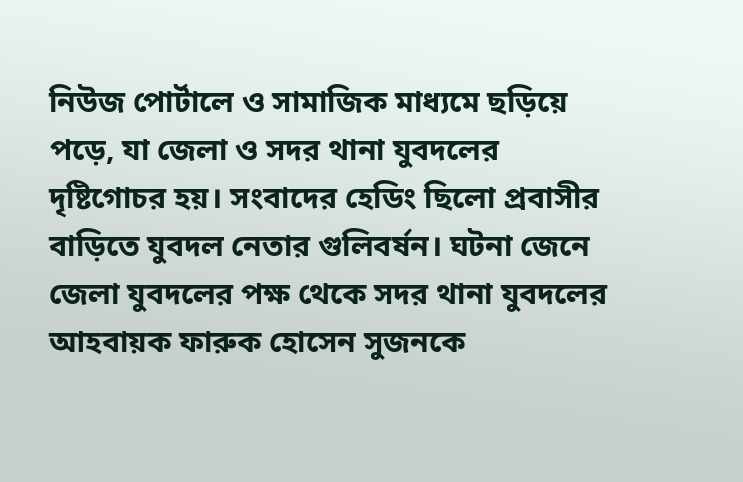নিউজ পোর্টালে ও সামাজিক মাধ্যমে ছড়িয়ে পড়ে, যা জেলা ও সদর থানা যুবদলের দৃষ্টিগোচর হয়। সংবাদের হেডিং ছিলো প্রবাসীর বাড়িতে যুবদল নেতার গুলিবর্ষন। ঘটনা জেনে জেলা যুবদলের পক্ষ থেকে সদর থানা যুবদলের আহবায়ক ফারুক হোসেন সুজনকে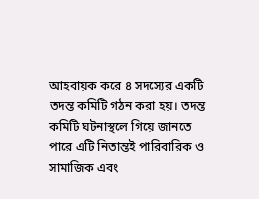আহবায়ক করে ৪ সদস্যের একটি তদন্ত কমিটি গঠন করা হয়। তদন্ত কমিটি ঘটনাস্থলে গিয়ে জানতে পারে এটি নিতান্তই পারিবারিক ও সামাজিক এবং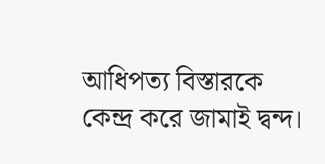আধিপত্য বিস্তারকে কেন্দ্র করে জামাই দ্বন্দ।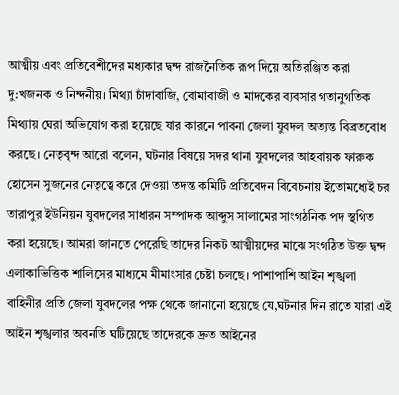আত্মীয় এবং প্রতিবেশীদের মধ্যকার দ্বন্দ রাজনৈতিক রূপ দিয়ে অতিরঞ্জিত করা দু:খজনক ও নিন্দনীয়। মিথ্যা চাঁদাবাজি, বোমাবাজী ও মাদকের ব্যবসার গতানুগতিক মিথ্যায় ঘেরা অভিযোগ করা হয়েছে যার কারনে পাবনা জেলা যুবদল অত্যন্ত বিব্রতবোধ করছে। নেতৃবৃন্দ আরো বলেন, ঘটনার বিষয়ে সদর থানা যুবদলের আহবায়ক ফারুক হোসেন সুজনের নেতৃত্বে করে দেওয়া তদন্ত কমিটি প্রতিবেদন বিবেচনায় ইতোমধ্যেই চর তারাপুর ইউনিয়ন যুবদলের সাধারন সম্পাদক আব্দুস সালামের সাংগঠনিক পদ স্থগিত করা হয়েছে। আমরা জানতে পেরেছি তাদের নিকট আত্মীয়দের মাঝে সংগঠিত উক্ত দ্বন্দ এলাকাভিত্তিক শালিসের মাধ্যমে মীমাংসার চেষ্টা চলছে। পাশাপাশি আইন শৃঙ্খলা বাহিনীর প্রতি জেলা যুবদলের পক্ষ থেকে জানানো হয়েছে যে,ঘটনার দিন রাতে যারা এই আইন শৃঙ্খলার অবনতি ঘটিয়েছে তাদেরকে দ্রুত আইনের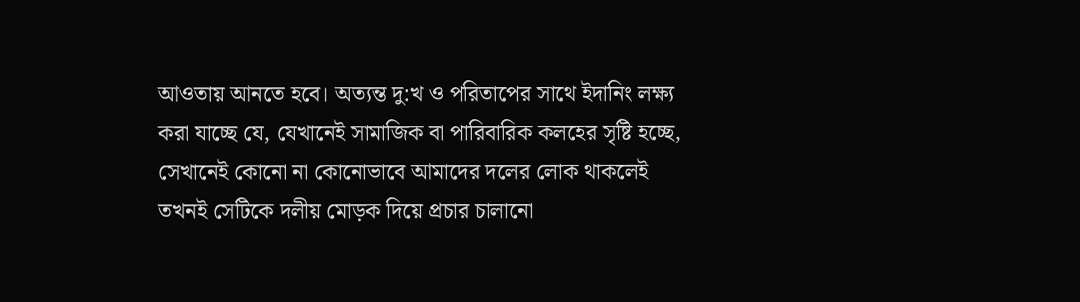আওতায় আনতে হবে। অত্যন্ত দু:খ ও পরিতাপের সাথে ইদানিং লক্ষ্য করা যাচ্ছে যে, যেখানেই সামাজিক বা পারিবারিক কলহের সৃষ্টি হচ্ছে, সেখানেই কোনো না কোনোভাবে আমাদের দলের লোক থাকলেই তখনই সেটিকে দলীয় মোড়ক দিয়ে প্রচার চালানো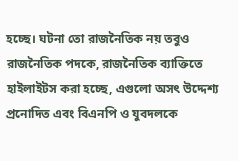হচ্ছে। ঘটনা তো রাজনৈতিক নয় তবুও রাজনৈতিক পদকে, রাজনৈতিক ব্যাক্তিতে হাইলাইটস করা হচ্ছে, এগুলো অসৎ উদ্দেশ্য প্রনোদিত এবং বিএনপি ও যুবদলকে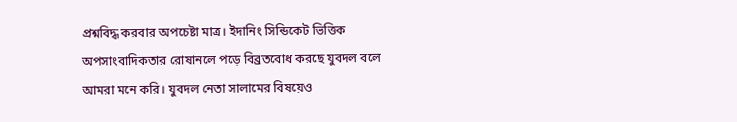প্রশ্নবিদ্ধ করবার অপচেষ্টা মাত্র। ইদানিং সিন্ডিকেট ভিত্তিক অপসাংবাদিকতার রোষানলে পড়ে বিব্রতবোধ করছে যুবদল বলে আমরা মনে করি। যুবদল নেতা সালামের বিষয়েও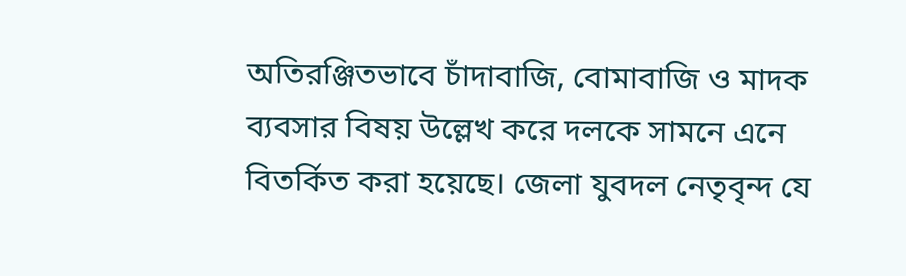অতিরঞ্জিতভাবে চাঁদাবাজি, বোমাবাজি ও মাদক ব্যবসার বিষয় উল্লেখ করে দলকে সামনে এনে বিতর্কিত করা হয়েছে। জেলা যুবদল নেতৃবৃন্দ যে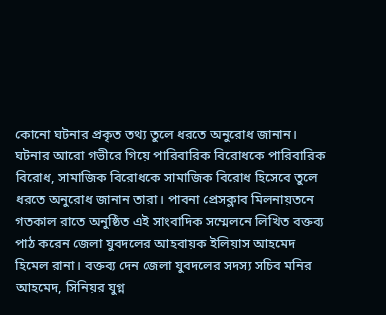কোনো ঘটনার প্রকৃত তথ্য তুলে ধরতে অনুরোধ জানান। ঘটনার আরো গভীরে গিয়ে পারিবারিক বিরোধকে পারিবারিক বিরোধ, সামাজিক বিরোধকে সামাজিক বিরোধ হিসেবে তুলে ধরতে অনুরোধ জানান তারা। পাবনা প্রেসক্লাব মিলনায়তনে গতকাল রাতে অনুষ্ঠিত এই সাংবাদিক সম্মেলনে লিখিত বক্তব্য পাঠ করেন জেলা যুবদলের আহবায়ক ইলিয়াস আহমেদ হিমেল রানা। বক্তব্য দেন জেলা যুবদলের সদস্য সচিব মনির আহমেদ, সিনিয়র যুগ্ন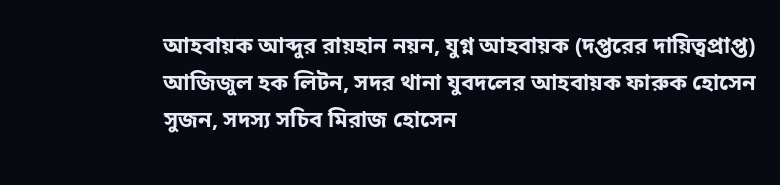আহবায়ক আব্দুর রায়হান নয়ন, যুগ্ন আহবায়ক (দপ্তরের দায়িত্বপ্রাপ্ত) আজিজুল হক লিটন, সদর থানা যুবদলের আহবায়ক ফারুক হোসেন সুজন, সদস্য সচিব মিরাজ হোসেন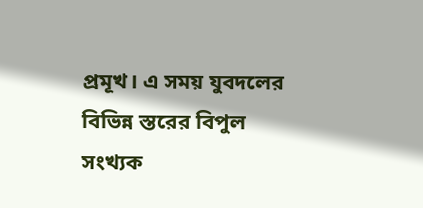প্রমূখ। এ সময় যুবদলের বিভিন্ন স্তরের বিপুল সংখ্যক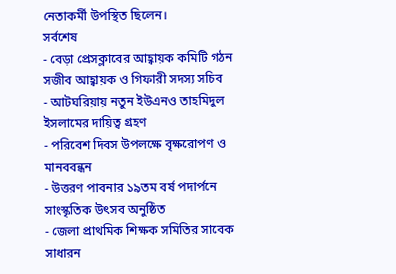নেতাকর্মী উপস্থিত ছিলেন।
সর্বশেষ
- বেড়া প্রেসক্লাবের আহ্বায়ক কমিটি গঠন সজীব আহ্বায়ক ও গিফারী সদস্য সচিব
- আটঘরিয়ায় নতুন ইউএনও তাহমিদুল ইসলামের দায়িত্ব গ্রহণ
- পরিবেশ দিবস উপলক্ষে বৃক্ষরোপণ ও মানববন্ধন
- উত্তরণ পাবনার ১৯তম বর্ষ পদার্পনে সাংস্কৃতিক উৎসব অনুষ্ঠিত
- জেলা প্রাথমিক শিক্ষক সমিতির সাবেক সাধারন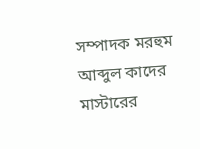সম্পাদক মরহুম আব্দুল কাদের মাস্টারের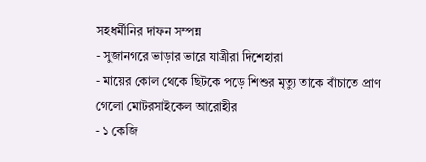সহধর্মীনির দাফন সম্পন্ন
- সুজানগরে ভাড়ার ভারে যাত্রীরা দিশেহারা
- মায়ের কোল থেকে ছিটকে পড়ে শিশুর মৃত্যু তাকে বাঁচাতে প্রাণ গেলো মোটরসাইকেল আরোহীর
- ১ কেজি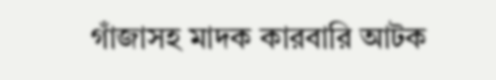গাঁজাসহ মাদক কারবারি আটক